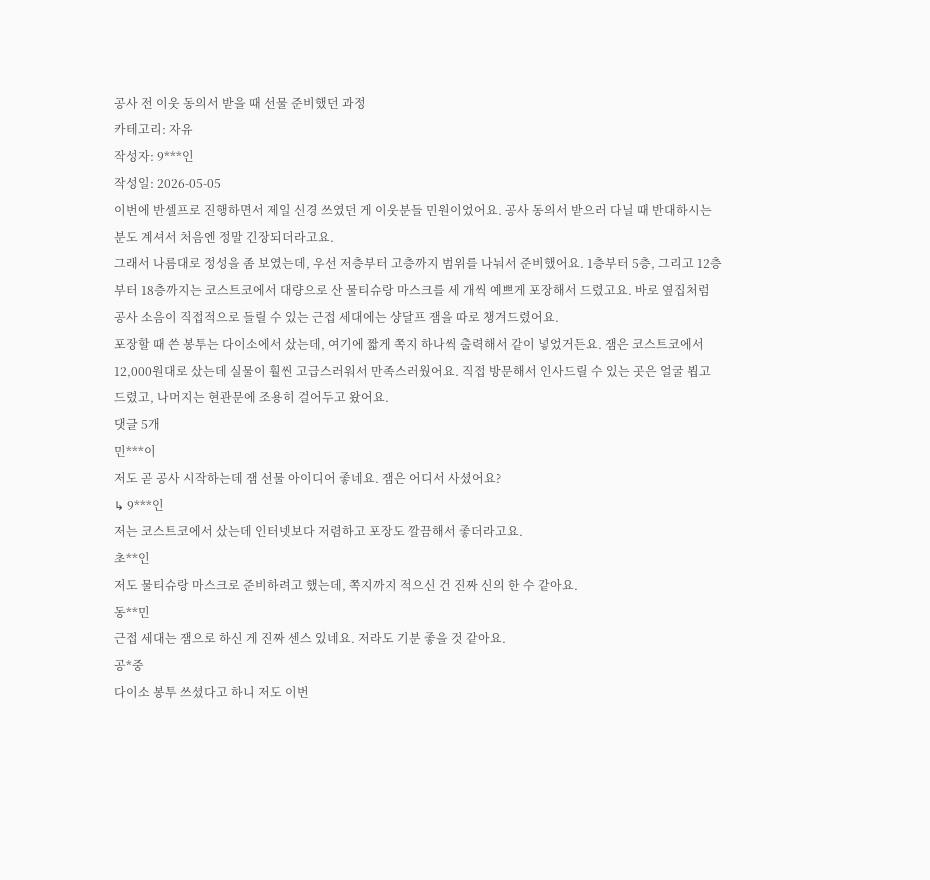공사 전 이웃 동의서 받을 때 선물 준비했던 과정
카테고리: 자유
작성자: 9***인
작성일: 2026-05-05
이번에 반셀프로 진행하면서 제일 신경 쓰였던 게 이웃분들 민원이었어요. 공사 동의서 받으러 다닐 때 반대하시는 분도 계셔서 처음엔 정말 긴장되더라고요.
그래서 나름대로 정성을 좀 보였는데, 우선 저층부터 고층까지 범위를 나눠서 준비했어요. 1층부터 5층, 그리고 12층부터 18층까지는 코스트코에서 대량으로 산 물티슈랑 마스크를 세 개씩 예쁘게 포장해서 드렸고요. 바로 옆집처럼 공사 소음이 직접적으로 들릴 수 있는 근접 세대에는 샹달프 잼을 따로 챙겨드렸어요.
포장할 때 쓴 봉투는 다이소에서 샀는데, 여기에 짧게 쪽지 하나씩 출력해서 같이 넣었거든요. 잼은 코스트코에서 12,000원대로 샀는데 실물이 훨씬 고급스러워서 만족스러웠어요. 직접 방문해서 인사드릴 수 있는 곳은 얼굴 뵙고 드렸고, 나머지는 현관문에 조용히 걸어두고 왔어요.
댓글 5개
민***이
저도 곧 공사 시작하는데 잼 선물 아이디어 좋네요. 잼은 어디서 사셨어요?
↳ 9***인
저는 코스트코에서 샀는데 인터넷보다 저렴하고 포장도 깔끔해서 좋더라고요.
초**인
저도 물티슈랑 마스크로 준비하려고 했는데, 쪽지까지 적으신 건 진짜 신의 한 수 같아요.
동**민
근접 세대는 잼으로 하신 게 진짜 센스 있네요. 저라도 기분 좋을 것 같아요.
공*중
다이소 봉투 쓰셨다고 하니 저도 이번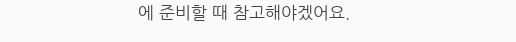에 준비할 때 참고해야겠어요.